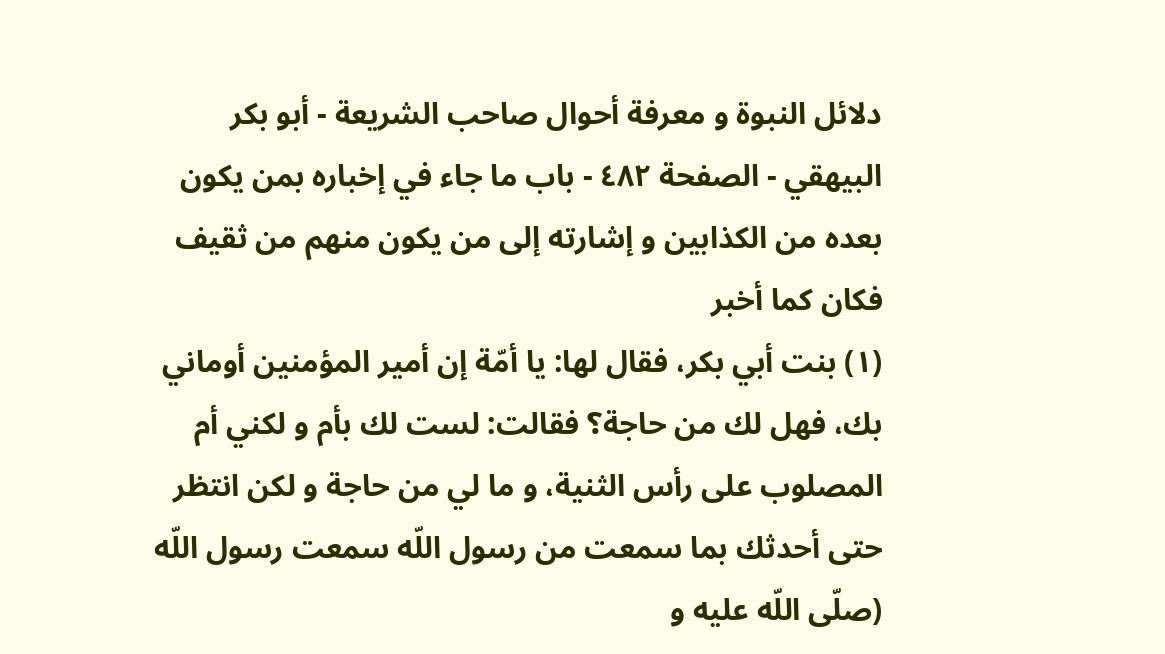دلائل النبوة و معرفة أحوال صاحب الشريعة - أبو بكر البيهقي - الصفحة ٤٨٢ - باب ما جاء في إخباره بمن يكون بعده من الكذابين و إشارته إلى من يكون منهم من ثقيف فكان كما أخبر
(١) بنت أبي بكر، فقال لها: يا أمّة إن أمير المؤمنين أوماني بك، فهل لك من حاجة؟ فقالت: لست لك بأم و لكني أم المصلوب على رأس الثنية، و ما لي من حاجة و لكن انتظر حتى أحدثك بما سمعت من رسول اللّه سمعت رسول اللّه (صلّى اللّه عليه و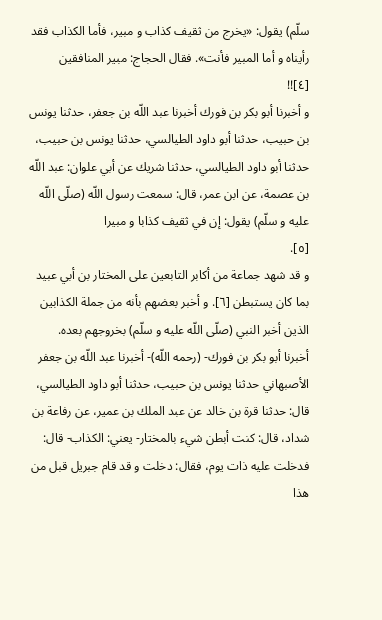سلّم) يقول: «يخرج من ثقيف كذاب و مبير، فأما الكذاب فقد رأيناه و أما المبير فأنت». فقال الحجاج: مبير المنافقين
[٤]!!
و أخبرنا أبو بكر بن فورك أخبرنا عبد اللّه بن جعفر، حدثنا يونس بن حبيب، حدثنا أبو داود الطيالسي، حدثنا يونس بن حبيب، حدثنا أبو داود الطيالسي، حدثنا شريك عن أبي علوان: عبد اللّه بن عصمة، عن ابن عمر، قال: سمعت رسول اللّه (صلّى اللّه عليه و سلّم) يقول: إن في ثقيف كذابا و مبيرا
[٥].
و قد شهد جماعة من أكابر التابعين على المختار بن أبي عبيد بما كان يستبطن [٦]. و أخبر بعضهم بأنه من جملة الكذابين الذين أخبر النبي (صلّى اللّه عليه و سلّم) بخروجهم بعده.
أخبرنا أبو بكر بن فورك- (رحمه اللّه)- أخبرنا عبد اللّه بن جعفر الأصبهاني حدثنا يونس بن حبيب، حدثنا أبو داود الطيالسي، قال: حدثنا قرة بن خالد عن عبد الملك بن عمير، عن رفاعة بن شداد، قال: كنت أبطن شيء بالمختار- يعني: الكذاب- قال: فدخلت عليه ذات يوم، فقال: دخلت و قد قام جبريل قبل من هذا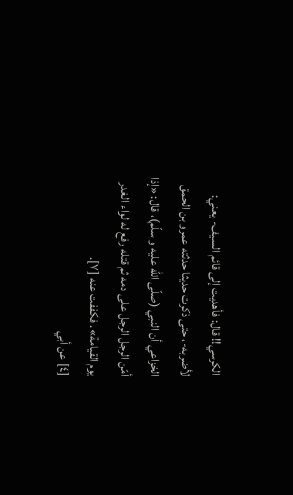الكرسي!! قال: فأهديت إلى قائم السيف- يعني: لأضربه-، حتى ذكرت حديثا حدثته عمرو بن الحمق الخزاعي أن النبي (صلّى اللّه عليه و سلّم)، قال: «إذا أمّن الرجل الرجل على دمه ثم قتله رفع له لواء الغدر يوم القيامة». فكففت عنه [٧].
[٤] عن أبي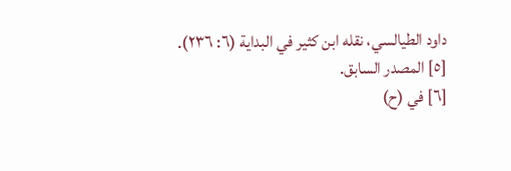داود الطيالسي، نقله ابن كثير في البداية (٦: ٢٣٦).
[٥] المصدر السابق.
[٦] في (ح)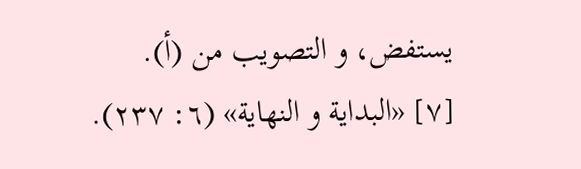يستفض، و التصويب من (أ).
[٧] «البداية و النهاية» (٦: ٢٣٧).